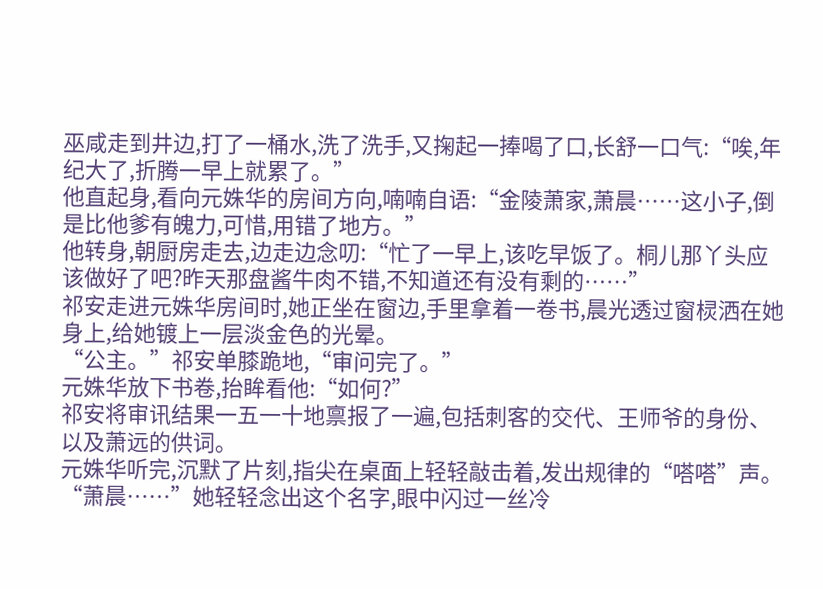巫咸走到井边,打了一桶水,洗了洗手,又掬起一捧喝了口,长舒一口气:“唉,年纪大了,折腾一早上就累了。”
他直起身,看向元姝华的房间方向,喃喃自语:“金陵萧家,萧晨……这小子,倒是比他爹有魄力,可惜,用错了地方。”
他转身,朝厨房走去,边走边念叨:“忙了一早上,该吃早饭了。桐儿那丫头应该做好了吧?昨天那盘酱牛肉不错,不知道还有没有剩的……”
祁安走进元姝华房间时,她正坐在窗边,手里拿着一卷书,晨光透过窗棂洒在她身上,给她镀上一层淡金色的光晕。
“公主。”祁安单膝跪地,“审问完了。”
元姝华放下书卷,抬眸看他:“如何?”
祁安将审讯结果一五一十地禀报了一遍,包括刺客的交代、王师爷的身份、以及萧远的供词。
元姝华听完,沉默了片刻,指尖在桌面上轻轻敲击着,发出规律的“嗒嗒”声。
“萧晨……”她轻轻念出这个名字,眼中闪过一丝冷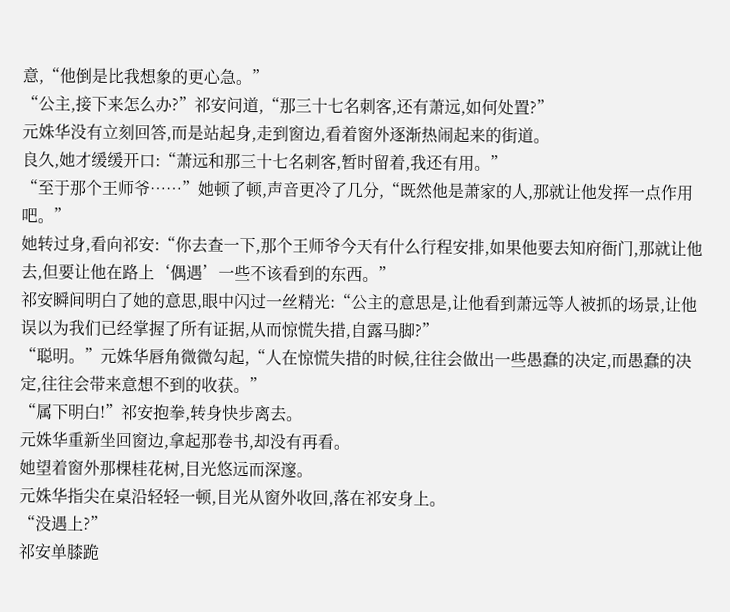意,“他倒是比我想象的更心急。”
“公主,接下来怎么办?”祁安问道,“那三十七名刺客,还有萧远,如何处置?”
元姝华没有立刻回答,而是站起身,走到窗边,看着窗外逐渐热闹起来的街道。
良久,她才缓缓开口:“萧远和那三十七名刺客,暂时留着,我还有用。”
“至于那个王师爷……”她顿了顿,声音更冷了几分,“既然他是萧家的人,那就让他发挥一点作用吧。”
她转过身,看向祁安:“你去查一下,那个王师爷今天有什么行程安排,如果他要去知府衙门,那就让他去,但要让他在路上‘偶遇’一些不该看到的东西。”
祁安瞬间明白了她的意思,眼中闪过一丝精光:“公主的意思是,让他看到萧远等人被抓的场景,让他误以为我们已经掌握了所有证据,从而惊慌失措,自露马脚?”
“聪明。”元姝华唇角微微勾起,“人在惊慌失措的时候,往往会做出一些愚蠢的决定,而愚蠢的决定,往往会带来意想不到的收获。”
“属下明白!”祁安抱拳,转身快步离去。
元姝华重新坐回窗边,拿起那卷书,却没有再看。
她望着窗外那棵桂花树,目光悠远而深邃。
元姝华指尖在桌沿轻轻一顿,目光从窗外收回,落在祁安身上。
“没遇上?”
祁安单膝跪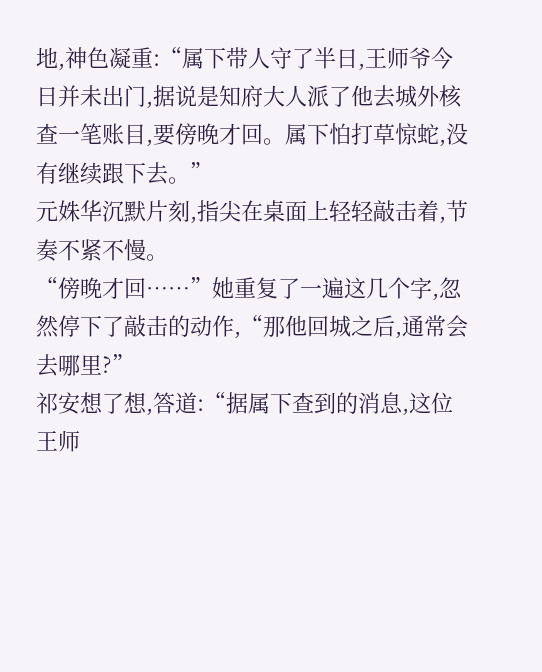地,神色凝重:“属下带人守了半日,王师爷今日并未出门,据说是知府大人派了他去城外核查一笔账目,要傍晚才回。属下怕打草惊蛇,没有继续跟下去。”
元姝华沉默片刻,指尖在桌面上轻轻敲击着,节奏不紧不慢。
“傍晚才回……”她重复了一遍这几个字,忽然停下了敲击的动作,“那他回城之后,通常会去哪里?”
祁安想了想,答道:“据属下查到的消息,这位王师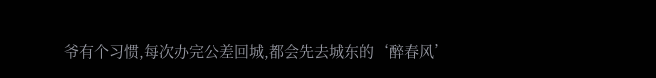爷有个习惯,每次办完公差回城,都会先去城东的‘醉春风’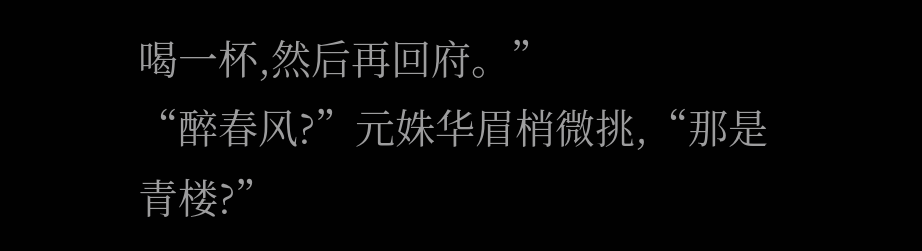喝一杯,然后再回府。”
“醉春风?”元姝华眉梢微挑,“那是青楼?”